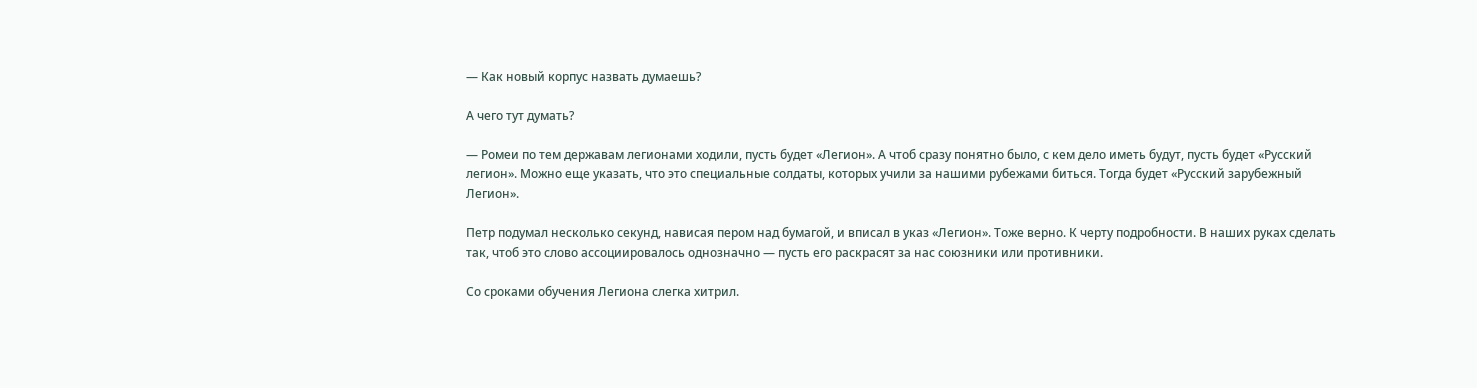— Как новый корпус назвать думаешь?

А чего тут думать?

— Ромеи по тем державам легионами ходили, пусть будет «Легион». А чтоб сразу понятно было, с кем дело иметь будут, пусть будет «Русский легион». Можно еще указать, что это специальные солдаты, которых учили за нашими рубежами биться. Тогда будет «Русский зарубежный Легион».

Петр подумал несколько секунд, нависая пером над бумагой, и вписал в указ «Легион». Тоже верно. К черту подробности. В наших руках сделать так, чтоб это слово ассоциировалось однозначно — пусть его раскрасят за нас союзники или противники.

Со сроками обучения Легиона слегка хитрил.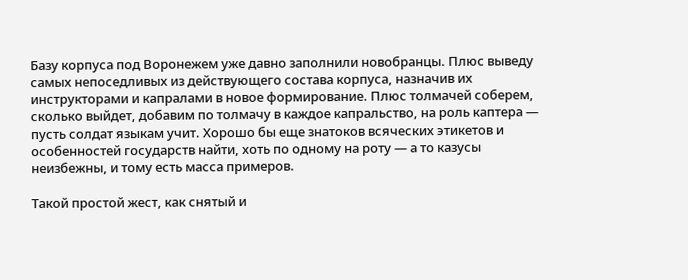Базу корпуса под Воронежем уже давно заполнили новобранцы. Плюс выведу самых непоседливых из действующего состава корпуса, назначив их инструкторами и капралами в новое формирование. Плюс толмачей соберем, сколько выйдет, добавим по толмачу в каждое капральство, на роль каптера — пусть солдат языкам учит. Хорошо бы еще знатоков всяческих этикетов и особенностей государств найти, хоть по одному на роту — а то казусы неизбежны, и тому есть масса примеров.

Такой простой жест, как снятый и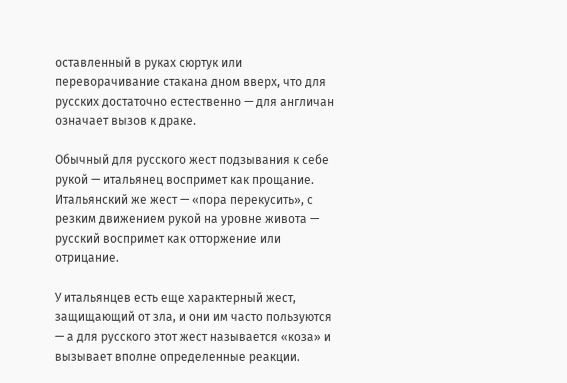оставленный в руках сюртук или переворачивание стакана дном вверх, что для русских достаточно естественно — для англичан означает вызов к драке.

Обычный для русского жест подзывания к себе рукой — итальянец воспримет как прощание. Итальянский же жест — «пора перекусить», с резким движением рукой на уровне живота — русский воспримет как отторжение или отрицание.

У итальянцев есть еще характерный жест, защищающий от зла, и они им часто пользуются — а для русского этот жест называется «коза» и вызывает вполне определенные реакции.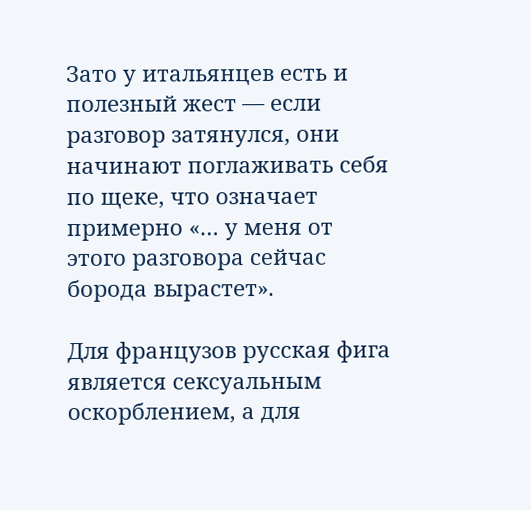Зато у итальянцев есть и полезный жест — если разговор затянулся, они начинают поглаживать себя по щеке, что означает примерно «… у меня от этого разговора сейчас борода вырастет».

Для французов русская фига является сексуальным оскорблением, а для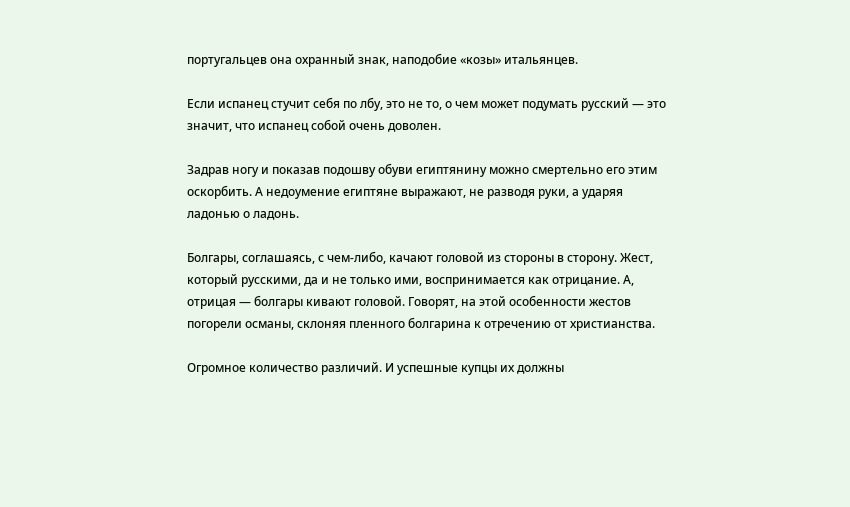португальцев она охранный знак, наподобие «козы» итальянцев.

Если испанец стучит себя по лбу, это не то, о чем может подумать русский — это значит, что испанец собой очень доволен.

Задрав ногу и показав подошву обуви египтянину можно смертельно его этим оскорбить. А недоумение египтяне выражают, не разводя руки, а ударяя ладонью о ладонь.

Болгары, соглашаясь, с чем-либо, качают головой из стороны в сторону. Жест, который русскими, да и не только ими, воспринимается как отрицание. А, отрицая — болгары кивают головой. Говорят, на этой особенности жестов погорели османы, склоняя пленного болгарина к отречению от христианства.

Огромное количество различий. И успешные купцы их должны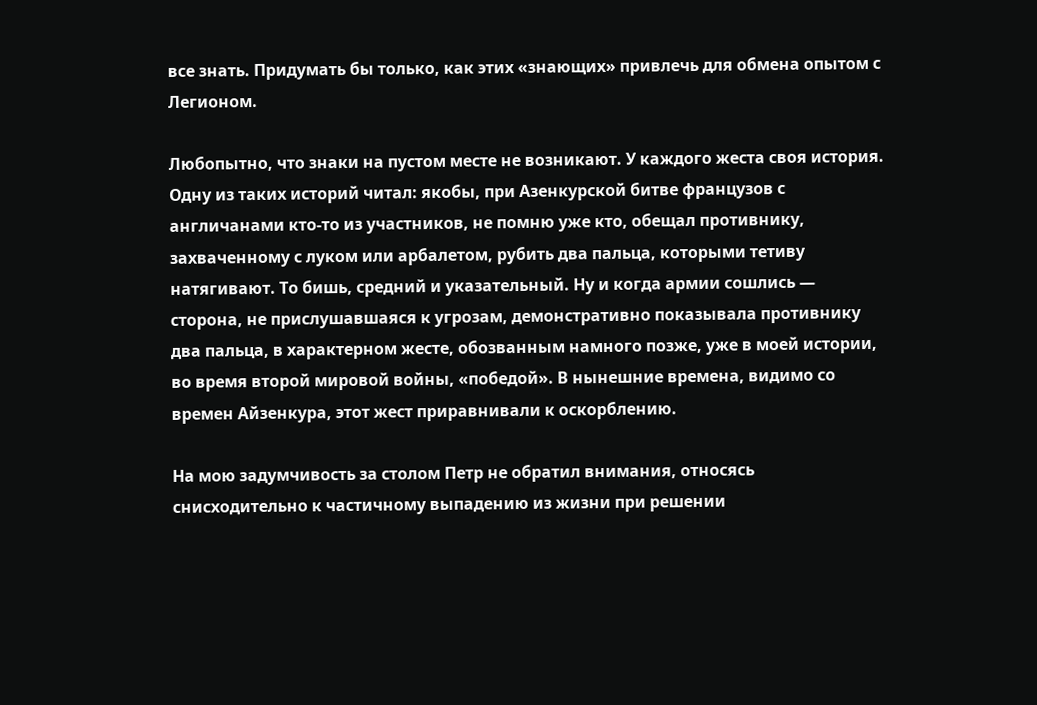все знать. Придумать бы только, как этих «знающих» привлечь для обмена опытом с Легионом.

Любопытно, что знаки на пустом месте не возникают. У каждого жеста своя история. Одну из таких историй читал: якобы, при Азенкурской битве французов с англичанами кто-то из участников, не помню уже кто, обещал противнику, захваченному с луком или арбалетом, рубить два пальца, которыми тетиву натягивают. То бишь, средний и указательный. Ну и когда армии сошлись — сторона, не прислушавшаяся к угрозам, демонстративно показывала противнику два пальца, в характерном жесте, обозванным намного позже, уже в моей истории, во время второй мировой войны, «победой». В нынешние времена, видимо со времен Айзенкура, этот жест приравнивали к оскорблению.

На мою задумчивость за столом Петр не обратил внимания, относясь снисходительно к частичному выпадению из жизни при решении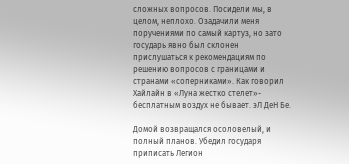сложных вопросов. Посидели мы, в целом, неплохо. Озадачили меня поручениями по самый картуз, но зато государь явно был склонен прислушаться к рекомендациям по решению вопросов с границами и странами «соперниками». Как говорил Хайлайн в «Луна жестко стелет»- бесплатным воздух не бывает. эЛ ДеН Бе.

Домой возвращался осоловелый, и полный планов. Убедил государя приписать Легион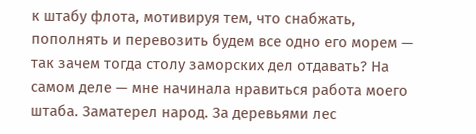к штабу флота, мотивируя тем, что снабжать, пополнять и перевозить будем все одно его морем — так зачем тогда столу заморских дел отдавать? На самом деле — мне начинала нравиться работа моего штаба. Заматерел народ. За деревьями лес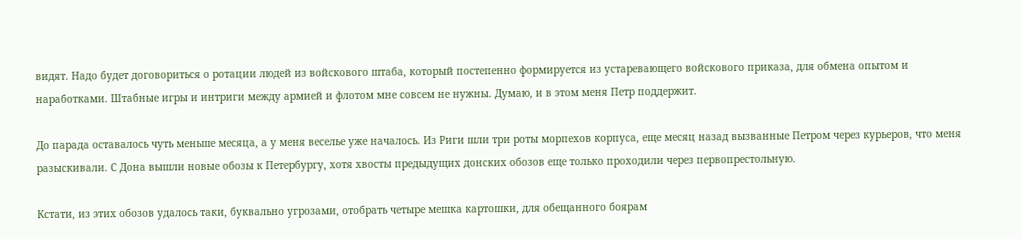видят. Надо будет договориться о ротации людей из войскового штаба, который постепенно формируется из устаревающего войскового приказа, для обмена опытом и наработками. Штабные игры и интриги между армией и флотом мне совсем не нужны. Думаю, и в этом меня Петр поддержит.

До парада оставалось чуть меньше месяца, а у меня веселье уже началось. Из Риги шли три роты морпехов корпуса, еще месяц назад вызванные Петром через курьеров, что меня разыскивали. С Дона вышли новые обозы к Петербургу, хотя хвосты предыдущих донских обозов еще только проходили через первопрестольную.

Кстати, из этих обозов удалось таки, буквально угрозами, отобрать четыре мешка картошки, для обещанного боярам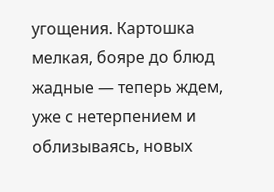угощения. Картошка мелкая, бояре до блюд жадные — теперь ждем, уже с нетерпением и облизываясь, новых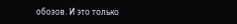обозов. И это только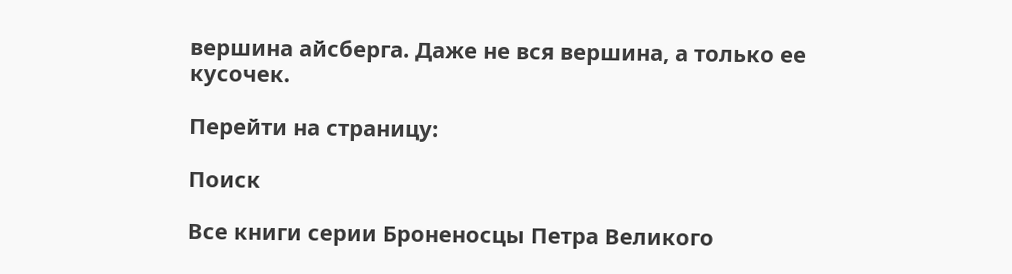вершина айсберга. Даже не вся вершина, а только ее кусочек.

Перейти на страницу:

Поиск

Все книги серии Броненосцы Петра Великого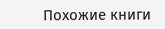Похожие книги